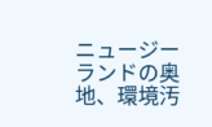ニュージーランドの奥地、環境汚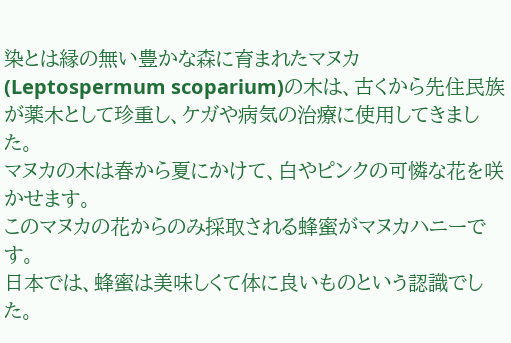染とは縁の無い豊かな森に育まれたマヌカ(Leptospermum scoparium)の木は、古くから先住民族が薬木として珍重し、ケガや病気の治療に使用してきました。
マヌカの木は春から夏にかけて、白やピンクの可憐な花を咲かせます。
このマヌカの花からのみ採取される蜂蜜がマヌカハニーです。
日本では、蜂蜜は美味しくて体に良いものという認識でした。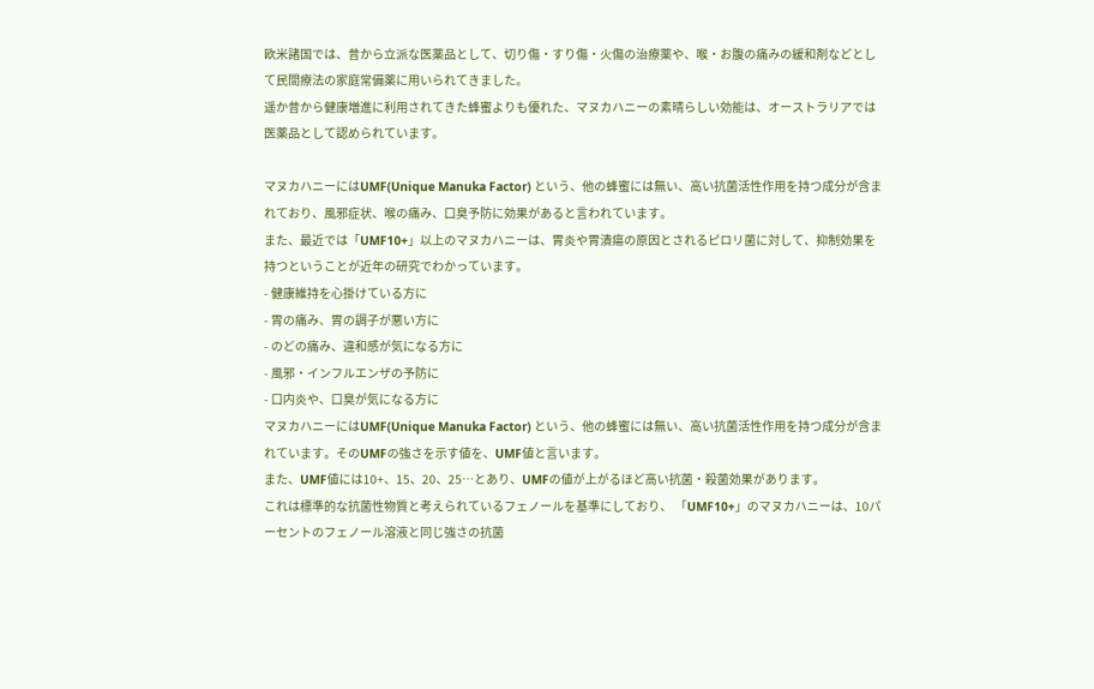欧米諸国では、昔から立派な医薬品として、切り傷・すり傷・火傷の治療薬や、喉・お腹の痛みの緩和剤などとして民間療法の家庭常備薬に用いられてきました。
遥か昔から健康増進に利用されてきた蜂蜜よりも優れた、マヌカハニーの素晴らしい効能は、オーストラリアでは医薬品として認められています。

マヌカハニーにはUMF(Unique Manuka Factor) という、他の蜂蜜には無い、高い抗菌活性作用を持つ成分が含まれており、風邪症状、喉の痛み、口臭予防に効果があると言われています。
また、最近では「UMF10+」以上のマヌカハニーは、胃炎や胃潰瘍の原因とされるピロリ菌に対して、抑制効果を持つということが近年の研究でわかっています。
- 健康維持を心掛けている方に
- 胃の痛み、胃の調子が悪い方に
- のどの痛み、違和感が気になる方に
- 風邪・インフルエンザの予防に
- 口内炎や、口臭が気になる方に
マヌカハニーにはUMF(Unique Manuka Factor) という、他の蜂蜜には無い、高い抗菌活性作用を持つ成分が含まれています。そのUMFの強さを示す値を、UMF値と言います。
また、UMF値には10+、15、20、25…とあり、UMFの値が上がるほど高い抗菌・殺菌効果があります。
これは標準的な抗菌性物質と考えられているフェノールを基準にしており、 「UMF10+」のマヌカハニーは、10パーセントのフェノール溶液と同じ強さの抗菌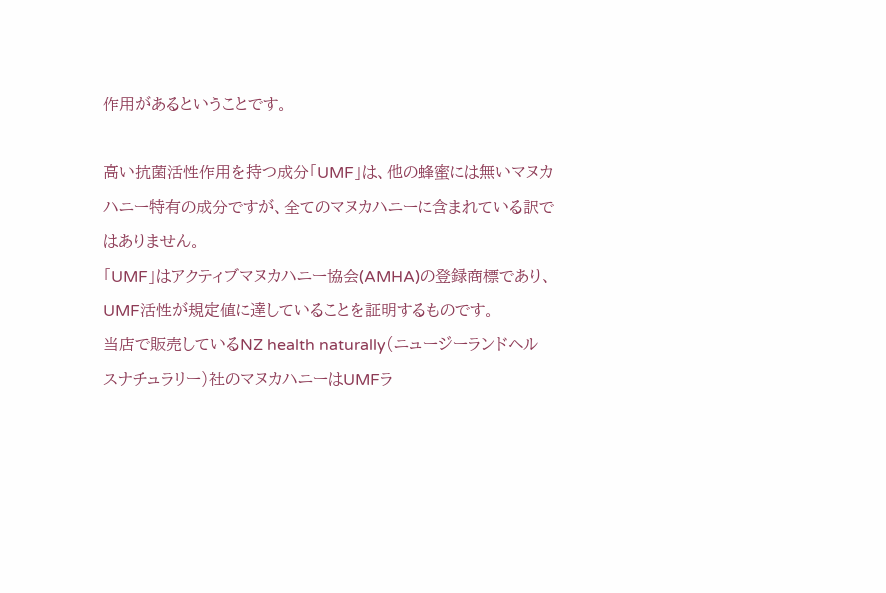作用があるということです。

高い抗菌活性作用を持つ成分「UMF」は、他の蜂蜜には無いマヌカハニー特有の成分ですが、全てのマヌカハニーに含まれている訳ではありません。
「UMF」はアクティブマヌカハニー協会(AMHA)の登録商標であり、UMF活性が規定値に達していることを証明するものです。
当店で販売しているNZ health naturally(ニュージーランドヘルスナチュラリー)社のマヌカハニーはUMFラ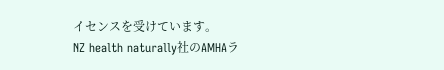イセンスを受けています。
NZ health naturally社のAMHAラ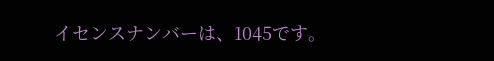イセンスナンバーは、1045です。